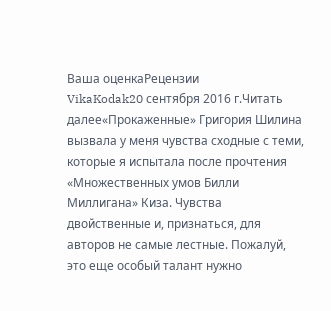Ваша оценкаРецензии
VikaKodak20 сентября 2016 г.Читать далее«Прокаженные» Григория Шилина вызвала у меня чувства сходные с теми, которые я испытала после прочтения «Множественных умов Билли Миллигана» Киза. Чувства двойственные и, признаться, для авторов не самые лестные. Пожалуй, это еще особый талант нужно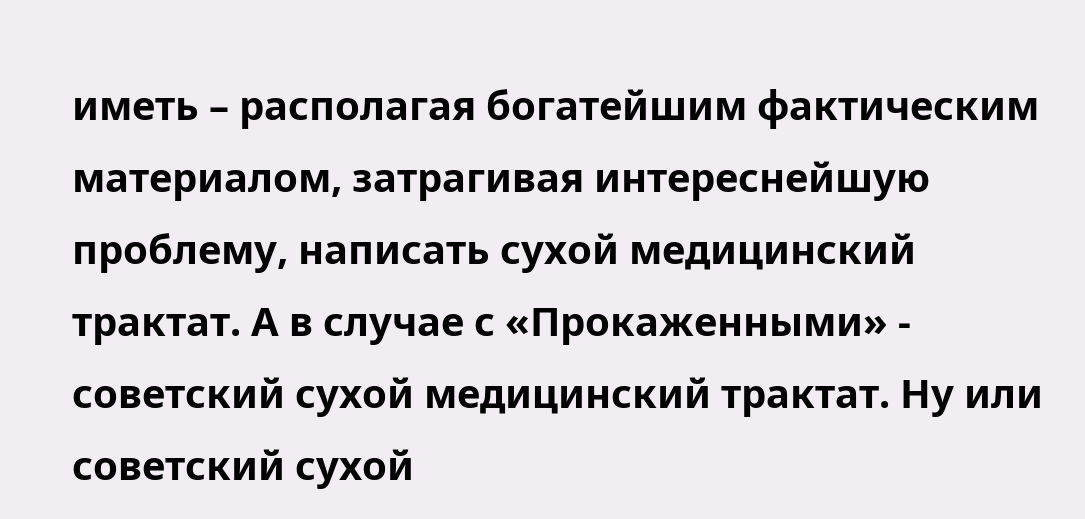иметь – располагая богатейшим фактическим материалом, затрагивая интереснейшую проблему, написать сухой медицинский трактат. А в случае с «Прокаженными» - советский сухой медицинский трактат. Ну или советский сухой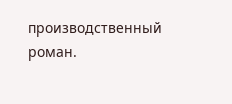производственный роман.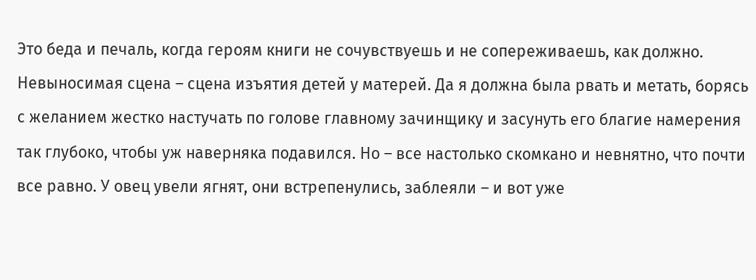Это беда и печаль, когда героям книги не сочувствуешь и не сопереживаешь, как должно. Невыносимая сцена – сцена изъятия детей у матерей. Да я должна была рвать и метать, борясь с желанием жестко настучать по голове главному зачинщику и засунуть его благие намерения так глубоко, чтобы уж наверняка подавился. Но – все настолько скомкано и невнятно, что почти все равно. У овец увели ягнят, они встрепенулись, заблеяли – и вот уже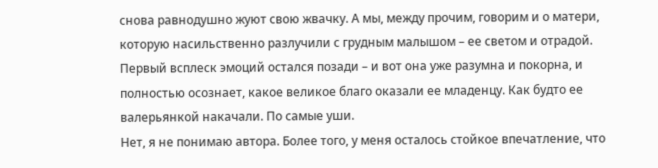снова равнодушно жуют свою жвачку. А мы, между прочим, говорим и о матери, которую насильственно разлучили с грудным малышом – ее светом и отрадой. Первый всплеск эмоций остался позади – и вот она уже разумна и покорна, и полностью осознает, какое великое благо оказали ее младенцу. Как будто ее валерьянкой накачали. По самые уши.
Нет, я не понимаю автора. Более того, у меня осталось стойкое впечатление, что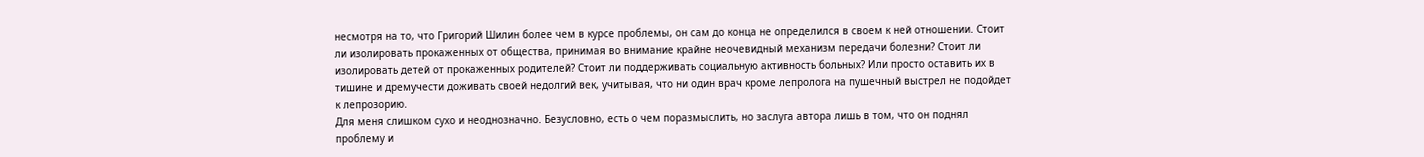несмотря на то, что Григорий Шилин более чем в курсе проблемы, он сам до конца не определился в своем к ней отношении. Стоит ли изолировать прокаженных от общества, принимая во внимание крайне неочевидный механизм передачи болезни? Стоит ли изолировать детей от прокаженных родителей? Стоит ли поддерживать социальную активность больных? Или просто оставить их в тишине и дремучести доживать своей недолгий век, учитывая, что ни один врач кроме лепролога на пушечный выстрел не подойдет к лепрозорию.
Для меня слишком сухо и неоднозначно. Безусловно, есть о чем поразмыслить, но заслуга автора лишь в том, что он поднял проблему и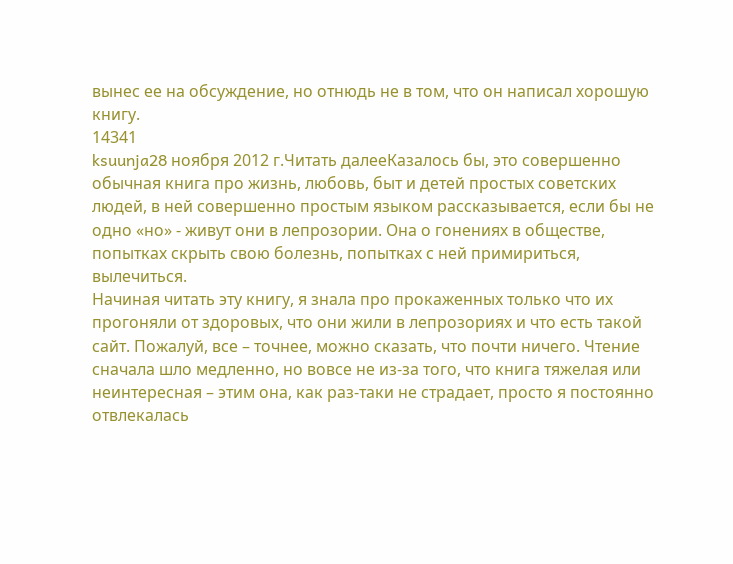вынес ее на обсуждение, но отнюдь не в том, что он написал хорошую книгу.
14341
ksuunja28 ноября 2012 г.Читать далееКазалось бы, это совершенно обычная книга про жизнь, любовь, быт и детей простых советских людей, в ней совершенно простым языком рассказывается, если бы не одно «но» - живут они в лепрозории. Она о гонениях в обществе, попытках скрыть свою болезнь, попытках с ней примириться, вылечиться.
Начиная читать эту книгу, я знала про прокаженных только что их прогоняли от здоровых, что они жили в лепрозориях и что есть такой сайт. Пожалуй, все – точнее, можно сказать, что почти ничего. Чтение сначала шло медленно, но вовсе не из-за того, что книга тяжелая или неинтересная – этим она, как раз-таки не страдает, просто я постоянно отвлекалась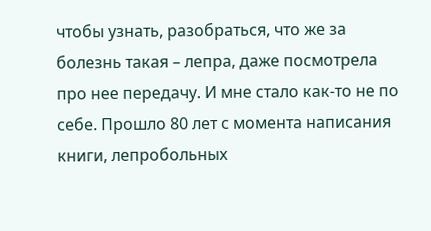чтобы узнать, разобраться, что же за болезнь такая – лепра, даже посмотрела про нее передачу. И мне стало как-то не по себе. Прошло 80 лет с момента написания книги, лепробольных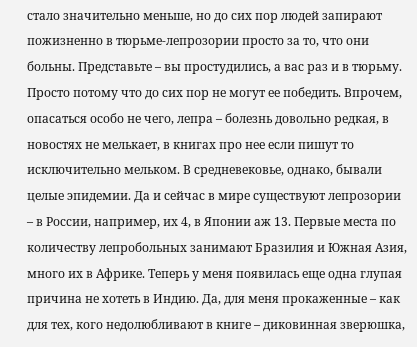стало значительно меньше, но до сих пор людей запирают пожизненно в тюрьме-лепрозории просто за то, что они больны. Представьте – вы простудились, а вас раз и в тюрьму. Просто потому что до сих пор не могут ее победить. Впрочем, опасаться особо не чего, лепра – болезнь довольно редкая, в новостях не мелькает, в книгах про нее если пишут то исключительно мельком. В средневековье, однако, бывали целые эпидемии. Да и сейчас в мире существуют лепрозории – в России, например, их 4, в Японии аж 13. Первые места по количеству лепробольных занимают Бразилия и Южная Азия, много их в Африке. Теперь у меня появилась еще одна глупая причина не хотеть в Индию. Да, для меня прокаженные – как для тех, кого недолюбливают в книге – диковинная зверюшка,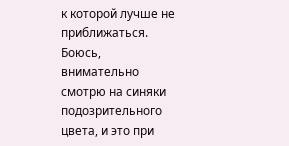к которой лучше не приближаться. Боюсь, внимательно смотрю на синяки подозрительного цвета, и это при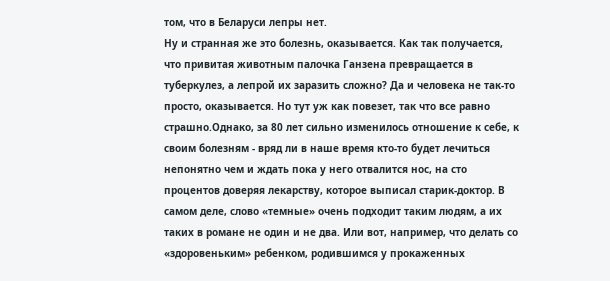том, что в Беларуси лепры нет.
Ну и странная же это болезнь, оказывается. Как так получается, что привитая животным палочка Ганзена превращается в туберкулез, а лепрой их заразить сложно? Да и человека не так-то просто, оказывается. Но тут уж как повезет, так что все равно страшно.Однако, за 80 лет сильно изменилось отношение к себе, к своим болезням - вряд ли в наше время кто-то будет лечиться непонятно чем и ждать пока у него отвалится нос, на сто процентов доверяя лекарству, которое выписал старик-доктор. В самом деле, слово «темные» очень подходит таким людям, а их таких в романе не один и не два. Или вот, например, что делать со «здоровеньким» ребенком, родившимся у прокаженных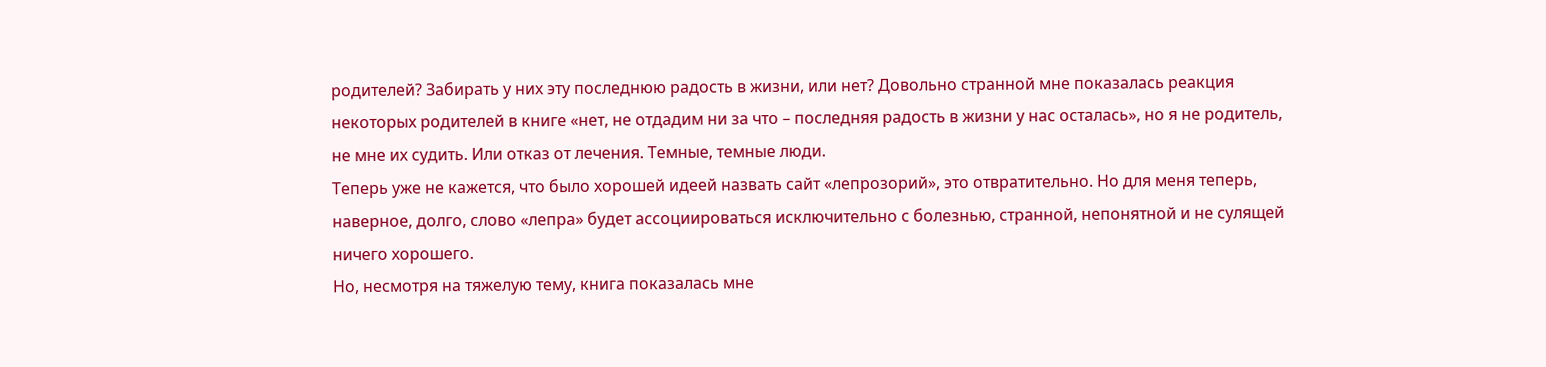родителей? Забирать у них эту последнюю радость в жизни, или нет? Довольно странной мне показалась реакция некоторых родителей в книге «нет, не отдадим ни за что – последняя радость в жизни у нас осталась», но я не родитель, не мне их судить. Или отказ от лечения. Темные, темные люди.
Теперь уже не кажется, что было хорошей идеей назвать сайт «лепрозорий», это отвратительно. Но для меня теперь, наверное, долго, слово «лепра» будет ассоциироваться исключительно с болезнью, странной, непонятной и не сулящей ничего хорошего.
Но, несмотря на тяжелую тему, книга показалась мне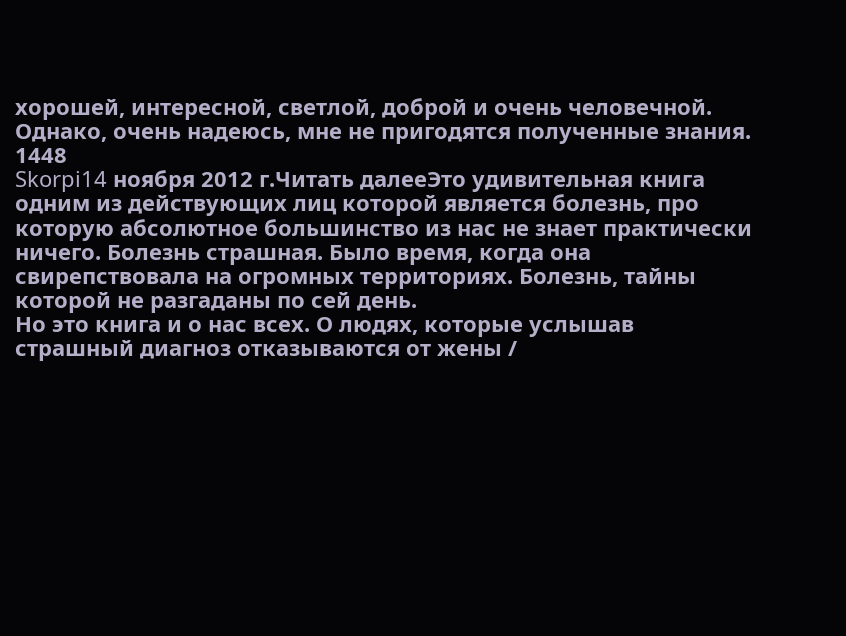хорошей, интересной, светлой, доброй и очень человечной. Однако, очень надеюсь, мне не пригодятся полученные знания.
1448
Skorpi14 ноября 2012 г.Читать далееЭто удивительная книга одним из действующих лиц которой является болезнь, про которую абсолютное большинство из нас не знает практически ничего. Болезнь страшная. Было время, когда она свирепствовала на огромных территориях. Болезнь, тайны которой не разгаданы по сей день.
Но это книга и о нас всех. О людях, которые услышав страшный диагноз отказываются от жены /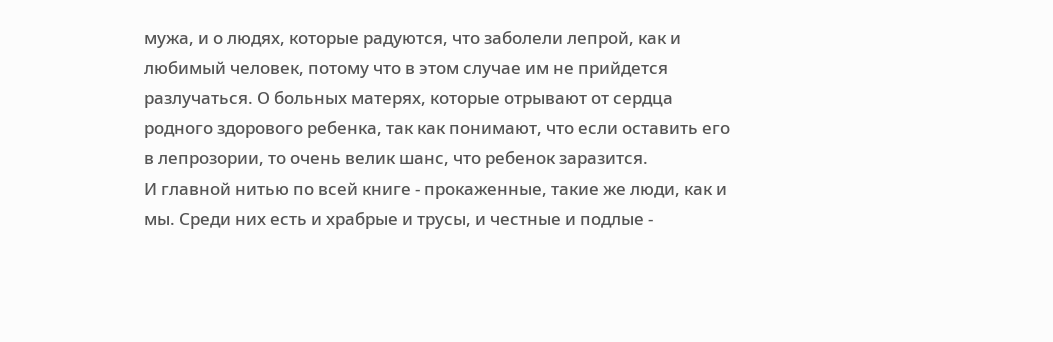мужа, и о людях, которые радуются, что заболели лепрой, как и любимый человек, потому что в этом случае им не прийдется разлучаться. О больных матерях, которые отрывают от сердца родного здорового ребенка, так как понимают, что если оставить его в лепрозории, то очень велик шанс, что ребенок заразится.
И главной нитью по всей книге - прокаженные, такие же люди, как и мы. Среди них есть и храбрые и трусы, и честные и подлые -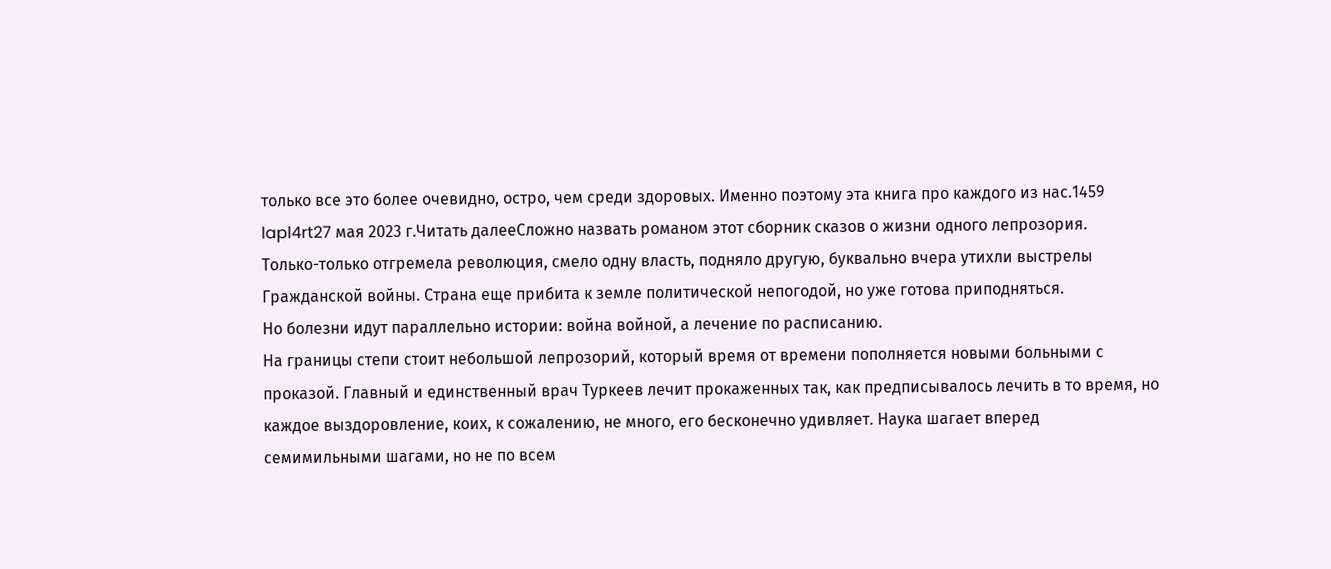только все это более очевидно, остро, чем среди здоровых. Именно поэтому эта книга про каждого из нас.1459
lapl4rt27 мая 2023 г.Читать далееСложно назвать романом этот сборник сказов о жизни одного лепрозория.
Только-только отгремела революция, смело одну власть, подняло другую, буквально вчера утихли выстрелы Гражданской войны. Страна еще прибита к земле политической непогодой, но уже готова приподняться.
Но болезни идут параллельно истории: война войной, а лечение по расписанию.
На границы степи стоит небольшой лепрозорий, который время от времени пополняется новыми больными с проказой. Главный и единственный врач Туркеев лечит прокаженных так, как предписывалось лечить в то время, но каждое выздоровление, коих, к сожалению, не много, его бесконечно удивляет. Наука шагает вперед семимильными шагами, но не по всем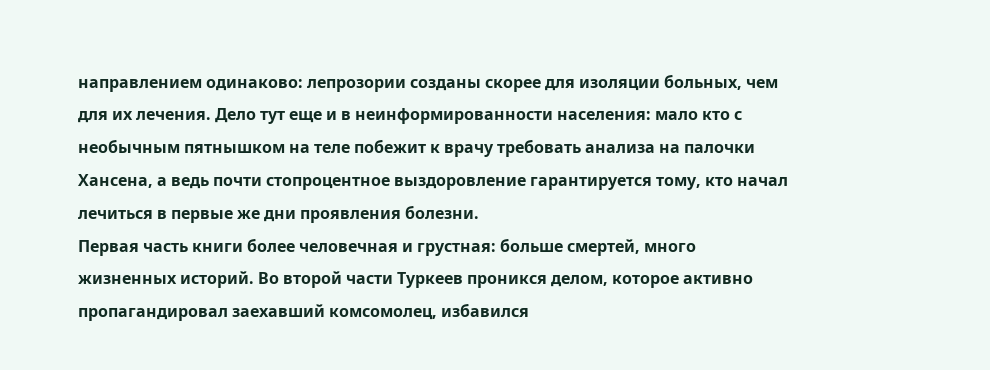направлением одинаково: лепрозории созданы скорее для изоляции больных, чем для их лечения. Дело тут еще и в неинформированности населения: мало кто с необычным пятнышком на теле побежит к врачу требовать анализа на палочки Хансена, а ведь почти стопроцентное выздоровление гарантируется тому, кто начал лечиться в первые же дни проявления болезни.
Первая часть книги более человечная и грустная: больше смертей, много жизненных историй. Во второй части Туркеев проникся делом, которое активно пропагандировал заехавший комсомолец, избавился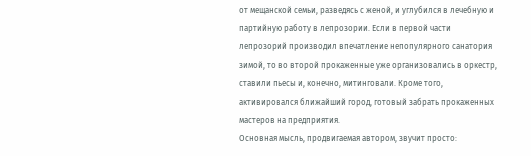от мещанской семьи, разведясь с женой, и углубился в лечебную и партийную работу в лепрозории. Если в первой части лепрозорий производил впечатление непопулярного санатория зимой, то во второй прокаженные уже организовались в оркестр, ставили пьесы и, конечно, митинговали. Кроме того, активировался ближайший город, готовый забрать прокаженных мастеров на предприятия.
Основная мысль, продвигаемая автором, звучит просто: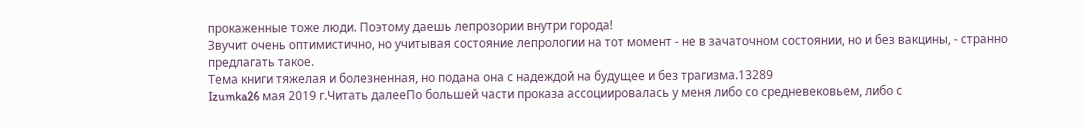прокаженные тоже люди. Поэтому даешь лепрозории внутри города!
Звучит очень оптимистично, но учитывая состояние лепрологии на тот момент - не в зачаточном состоянии, но и без вакцины, - странно предлагать такое.
Тема книги тяжелая и болезненная, но подана она с надеждой на будущее и без трагизма.13289
Izumka26 мая 2019 г.Читать далееПо большей части проказа ассоциировалась у меня либо со средневековьем, либо с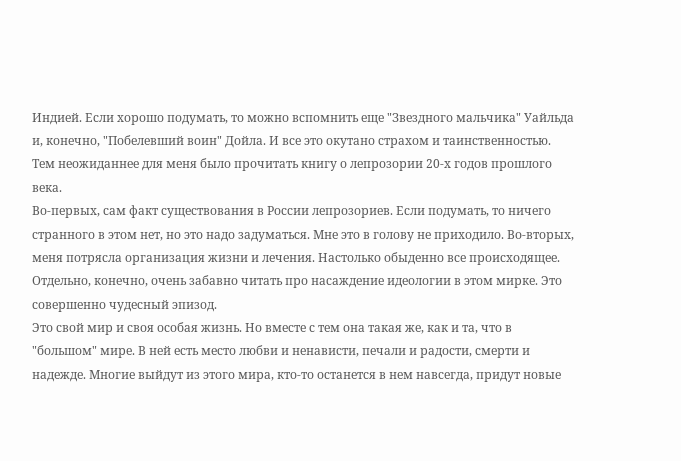Индией. Если хорошо подумать, то можно вспомнить еще "Звездного мальчика" Уайльда и, конечно, "Побелевший воин" Дойла. И все это окутано страхом и таинственностью. Тем неожиданнее для меня было прочитать книгу о лепрозории 20-х годов прошлого века.
Во-первых, сам факт существования в России лепрозориев. Если подумать, то ничего странного в этом нет, но это надо задуматься. Мне это в голову не приходило. Во-вторых, меня потрясла организация жизни и лечения. Настолько обыденно все происходящее. Отдельно, конечно, очень забавно читать про насаждение идеологии в этом мирке. Это совершенно чудесный эпизод.
Это свой мир и своя особая жизнь. Но вместе с тем она такая же, как и та, что в "большом" мире. В ней есть место любви и ненависти, печали и радости, смерти и надежде. Многие выйдут из этого мира, кто-то останется в нем навсегда, придут новые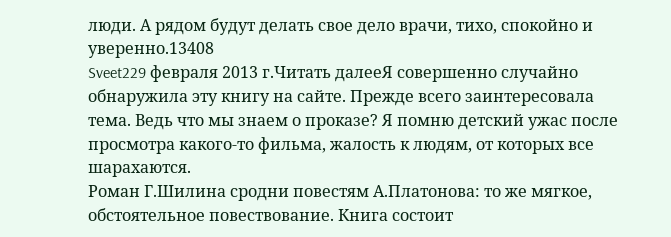люди. А рядом будут делать свое дело врачи, тихо, спокойно и уверенно.13408
Sveet229 февраля 2013 г.Читать далееЯ совершенно случайно обнаружила эту книгу на сайте. Прежде всего заинтересовала тема. Ведь что мы знаем о проказе? Я помню детский ужас после просмотра какого-то фильма, жалость к людям, от которых все шарахаются.
Роман Г.Шилина сродни повестям А.Платонова: то же мягкое, обстоятельное повествование. Книга состоит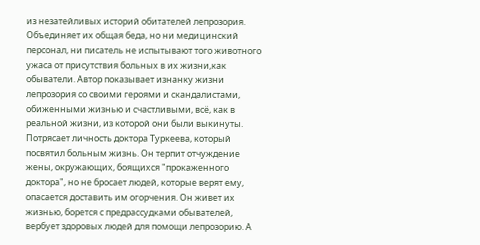из незатейливых историй обитателей лепрозория. Объединяет их общая беда, но ни медицинский персонал, ни писатель не испытывают того животного ужаса от присутствия больных в их жизни,как обыватели. Автор показывает изнанку жизни лепрозория со своими героями и скандалистами, обиженными жизнью и счастливыми, всё, как в реальной жизни, из которой они были выкинуты.
Потрясает личность доктора Туркеева, который посвятил больным жизнь. Он терпит отчуждение жены, окружающих, боящихся "прокаженного доктора", но не бросает людей, которые верят ему, опасается доставить им огорчения. Он живет их жизнью, борется с предрассудками обывателей, вербует здоровых людей для помощи лепрозорию. А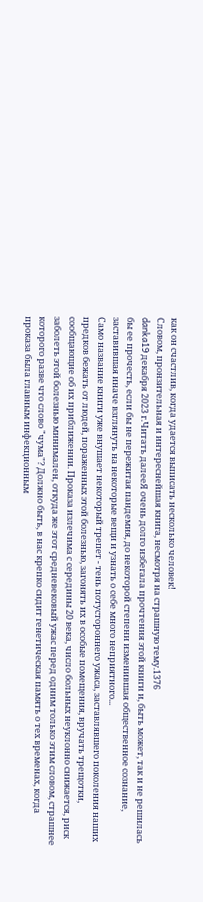как он счастлив, когда удается выписать несколько человек!
Словом, пронзительная и интереснейшая книга, несмотря на страшную тему.1376
danka19 декабря 2023 г.Читать далееЯ очень долго избегала прочтения этой книги и, быть может, так и не решилась бы ее прочесть, если бы не пережитая пандемия, до некоторой степени изменившая общественное сознание, заставившая иначе взглянуть на некоторые вещи и узнать о себе много неприятного...
Само название книги уже внушает некоторый трепет - тень потустороннего ужаса, заставлявшего поколения наших предков бежать от людей, пораженных этой болезнью, загонять их в особые помещения, вручать трещотки, сообщающие об их приближении. Проказа излечима с середины 20 века, число больных неуклонно снижается, риск заболеть этой болезнью минимален, откуда же этот средневековый ужас перед одним только этим словом, страшнее которого разве что слово "чума"? Должно быть, в нас крепко сидит генетическая память о тех временах, когда проказа была главным инфекционным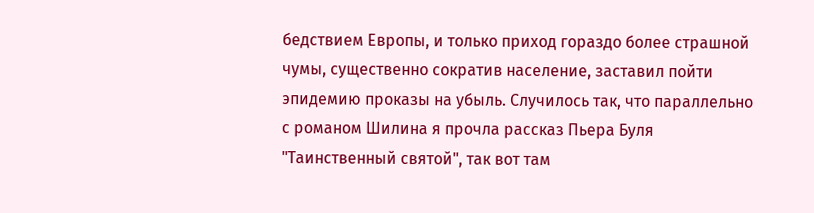бедствием Европы, и только приход гораздо более страшной чумы, существенно сократив население, заставил пойти эпидемию проказы на убыль. Случилось так, что параллельно с романом Шилина я прочла рассказ Пьера Буля "Таинственный святой", так вот там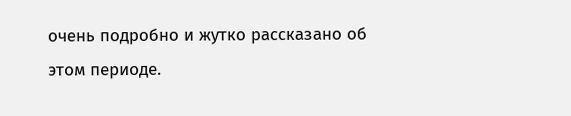очень подробно и жутко рассказано об этом периоде.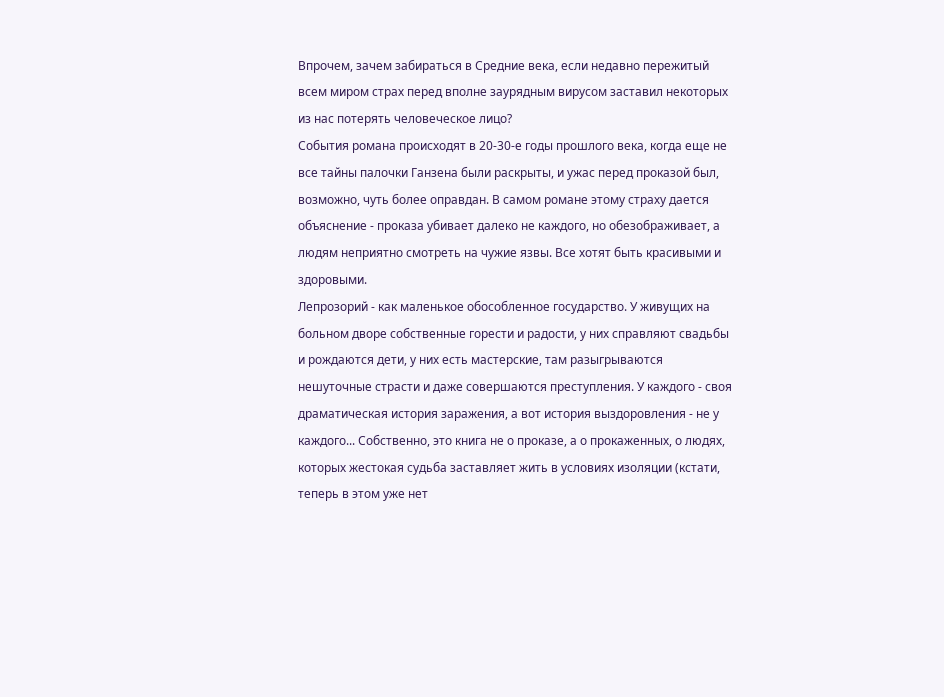Впрочем, зачем забираться в Средние века, если недавно пережитый всем миром страх перед вполне заурядным вирусом заставил некоторых из нас потерять человеческое лицо?
События романа происходят в 20-30-е годы прошлого века, когда еще не все тайны палочки Ганзена были раскрыты, и ужас перед проказой был, возможно, чуть более оправдан. В самом романе этому страху дается объяснение - проказа убивает далеко не каждого, но обезображивает, а людям неприятно смотреть на чужие язвы. Все хотят быть красивыми и здоровыми.
Лепрозорий - как маленькое обособленное государство. У живущих на больном дворе собственные горести и радости, у них справляют свадьбы и рождаются дети, у них есть мастерские, там разыгрываются нешуточные страсти и даже совершаются преступления. У каждого - своя драматическая история заражения, а вот история выздоровления - не у каждого... Собственно, это книга не о проказе, а о прокаженных, о людях, которых жестокая судьба заставляет жить в условиях изоляции (кстати, теперь в этом уже нет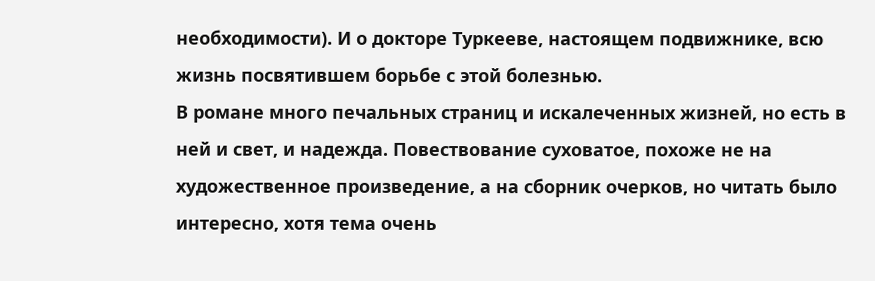необходимости). И о докторе Туркееве, настоящем подвижнике, всю жизнь посвятившем борьбе с этой болезнью.
В романе много печальных страниц и искалеченных жизней, но есть в ней и свет, и надежда. Повествование суховатое, похоже не на художественное произведение, а на сборник очерков, но читать было интересно, хотя тема очень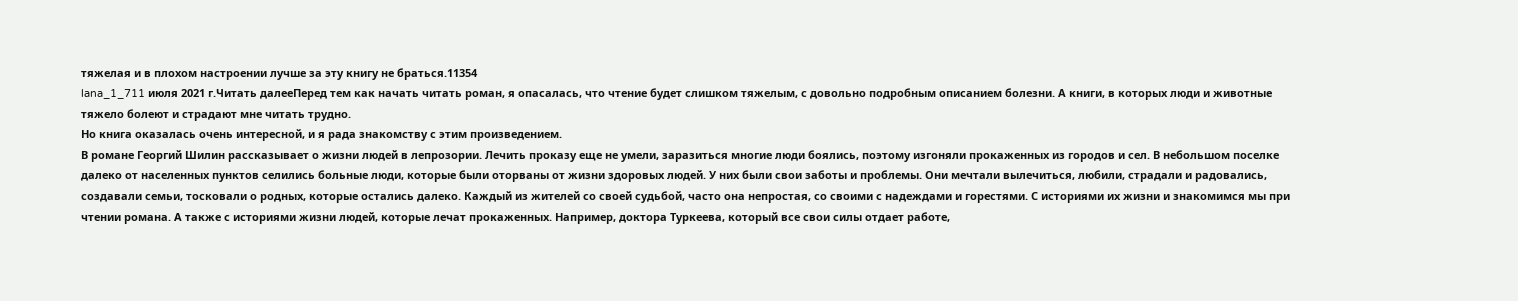тяжелая и в плохом настроении лучше за эту книгу не браться.11354
lana_1_711 июля 2021 г.Читать далееПеред тем как начать читать роман, я опасалась, что чтение будет слишком тяжелым, с довольно подробным описанием болезни. А книги, в которых люди и животные тяжело болеют и страдают мне читать трудно.
Но книга оказалась очень интересной, и я рада знакомству с этим произведением.
В романе Георгий Шилин рассказывает о жизни людей в лепрозории. Лечить проказу еще не умели, заразиться многие люди боялись, поэтому изгоняли прокаженных из городов и сел. В небольшом поселке далеко от населенных пунктов селились больные люди, которые были оторваны от жизни здоровых людей. У них были свои заботы и проблемы. Они мечтали вылечиться, любили, страдали и радовались, создавали семьи, тосковали о родных, которые остались далеко. Каждый из жителей со своей судьбой, часто она непростая, со своими с надеждами и горестями. С историями их жизни и знакомимся мы при чтении романа. А также с историями жизни людей, которые лечат прокаженных. Например, доктора Туркеева, который все свои силы отдает работе,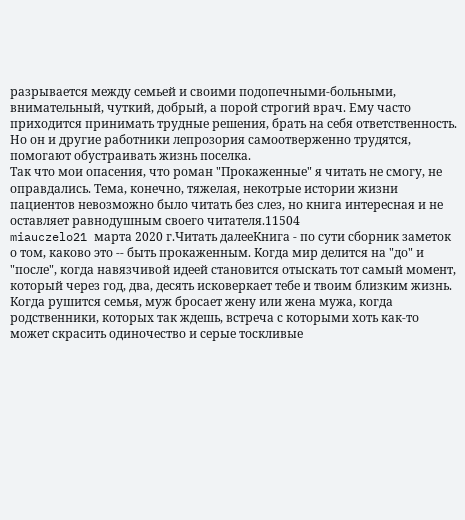разрывается между семьей и своими подопечными-больными, внимательный, чуткий, добрый, а порой строгий врач. Ему часто приходится принимать трудные решения, брать на себя ответственность. Но он и другие работники лепрозория самоотверженно трудятся, помогают обустраивать жизнь поселка.
Так что мои опасения, что роман "Прокаженные" я читать не смогу, не оправдались. Тема, конечно, тяжелая, некотрые истории жизни пациентов невозможно было читать без слез, но книга интересная и не оставляет равнодушным своего читателя.11504
miauczelo21 марта 2020 г.Читать далееКнига - по сути сборник заметок о том, каково это -- быть прокаженным. Когда мир делится на "до" и "после", когда навязчивой идеей становится отыскать тот самый момент, который через год, два, десять исковеркает тебе и твоим близким жизнь. Когда рушится семья, муж бросает жену или жена мужа, когда родственники, которых так ждешь, встреча с которыми хоть как-то может скрасить одиночество и серые тоскливые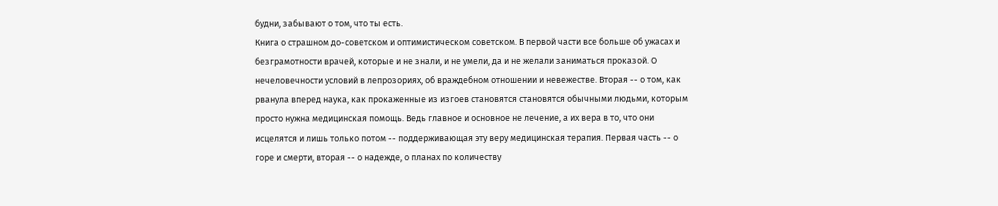будни, забывают о том, что ты есть.
Книга о страшном до-советском и оптимистическом советском. В первой части все больше об ужасах и безграмотности врачей, которые и не знали, и не умели, да и не желали заниматься проказой. О нечеловечности условий в лепрозориях, об враждебном отношении и невежестве. Вторая -- о том, как рванула вперед наука, как прокаженные из изгоев становятся становятся обычными людьми, которым просто нужна медицинская помощь. Ведь главное и основное не лечение, а их вера в то, что они исцелятся и лишь только потом -- поддерживающая эту веру медицинская терапия. Первая часть -- о горе и смерти, вторая -- о надежде, о планах по количеству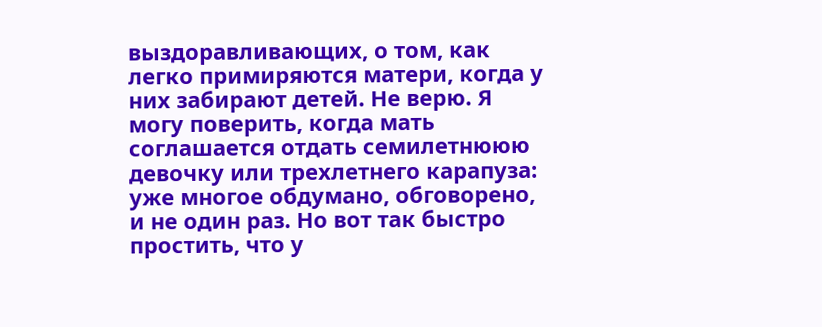выздоравливающих, о том, как легко примиряются матери, когда у них забирают детей. Не верю. Я могу поверить, когда мать соглашается отдать семилетнююю девочку или трехлетнего карапуза: уже многое обдумано, обговорено, и не один раз. Но вот так быстро простить, что у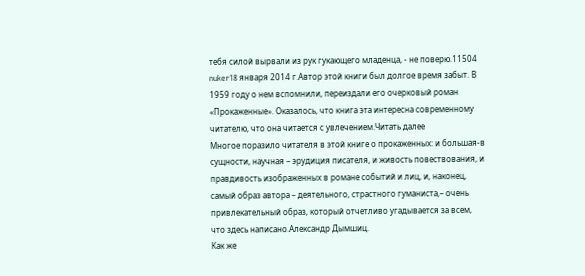тебя силой вырвали из рук гукающего младенца, - не поверю.11504
nuker18 января 2014 г.Автор этой книги был долгое время забыт. В 1959 году о нем вспомнили, переиздали его очерковый роман «Прокаженные». Оказалось, что книга эта интересна современному читателю, что она читается с увлечением.Читать далее
Многое поразило читателя в этой книге о прокаженных: и большая-в сущности, научная – эрудиция писателя, и живость повествования, и правдивость изображенных в романе событий и лиц, и, наконец, самый образ автора – деятельного, страстного гуманиста,– очень привлекательный образ, который отчетливо угадывается за всем, что здесь написано.Александр Дымшиц.
Как же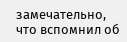замечательно, что вспомнил об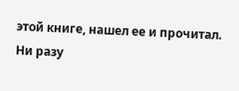этой книге, нашел ее и прочитал. Ни разу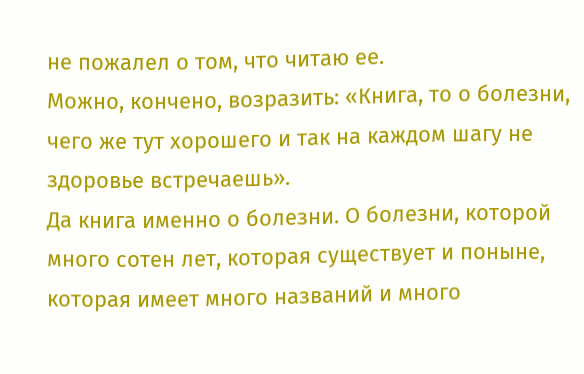не пожалел о том, что читаю ее.
Можно, кончено, возразить: «Книга, то о болезни, чего же тут хорошего и так на каждом шагу не здоровье встречаешь».
Да книга именно о болезни. О болезни, которой много сотен лет, которая существует и поныне, которая имеет много названий и много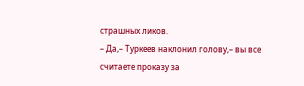страшных ликов.
– Да,– Туркеев наклонил голову,– вы все считаете проказу за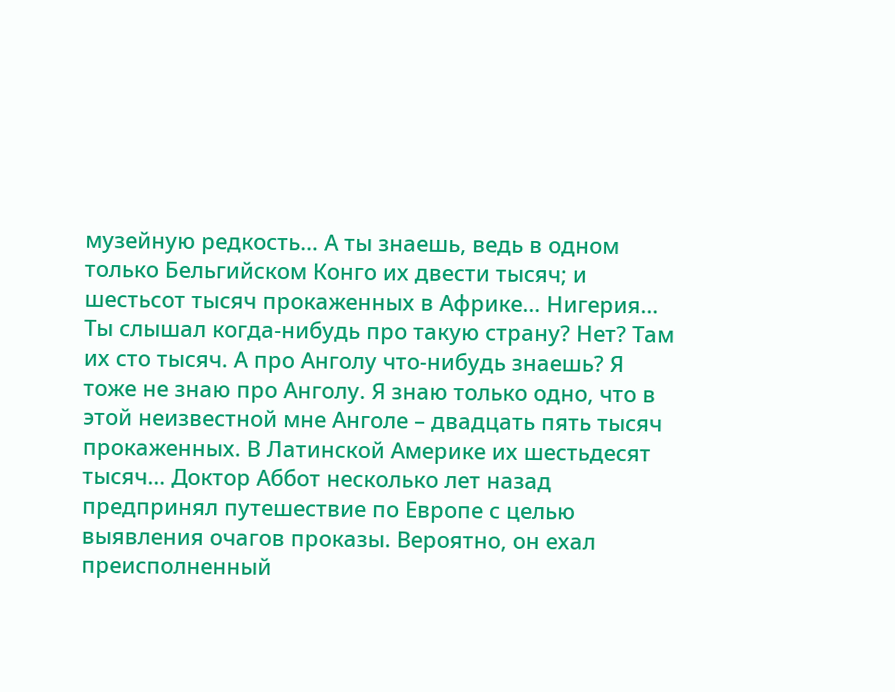музейную редкость… А ты знаешь, ведь в одном только Бельгийском Конго их двести тысяч; и шестьсот тысяч прокаженных в Африке… Нигерия… Ты слышал когда-нибудь про такую страну? Нет? Там их сто тысяч. А про Анголу что-нибудь знаешь? Я тоже не знаю про Анголу. Я знаю только одно, что в этой неизвестной мне Анголе – двадцать пять тысяч прокаженных. В Латинской Америке их шестьдесят тысяч… Доктор Аббот несколько лет назад предпринял путешествие по Европе с целью выявления очагов проказы. Вероятно, он ехал преисполненный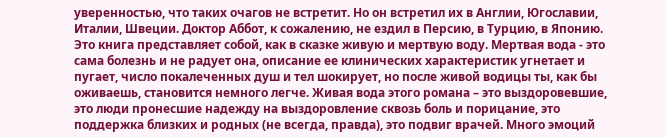уверенностью, что таких очагов не встретит. Но он встретил их в Англии, Югославии, Италии, Швеции. Доктор Аббот, к сожалению, не ездил в Персию, в Турцию, в Японию.
Это книга представляет собой, как в сказке живую и мертвую воду. Мертвая вода - это сама болезнь и не радует она, описание ее клинических характеристик угнетает и пугает, число покалеченных душ и тел шокирует, но после живой водицы ты, как бы оживаешь, становится немного легче. Живая вода этого романа – это выздоровевшие, это люди пронесшие надежду на выздоровление сквозь боль и порицание, это поддержка близких и родных (не всегда, правда), это подвиг врачей. Много эмоций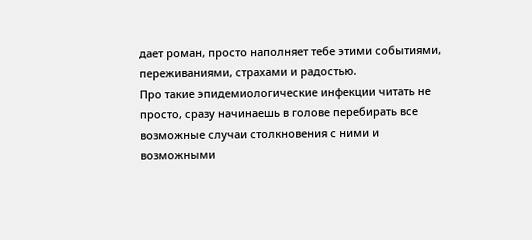дает роман, просто наполняет тебе этими событиями, переживаниями, страхами и радостью.
Про такие эпидемиологические инфекции читать не просто, сразу начинаешь в голове перебирать все возможные случаи столкновения с ними и возможными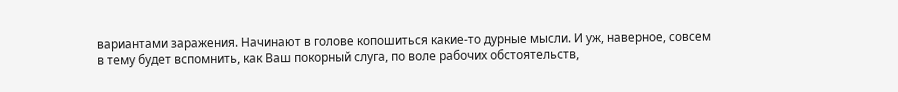вариантами заражения. Начинают в голове копошиться какие-то дурные мысли. И уж, наверное, совсем в тему будет вспомнить, как Ваш покорный слуга, по воле рабочих обстоятельств,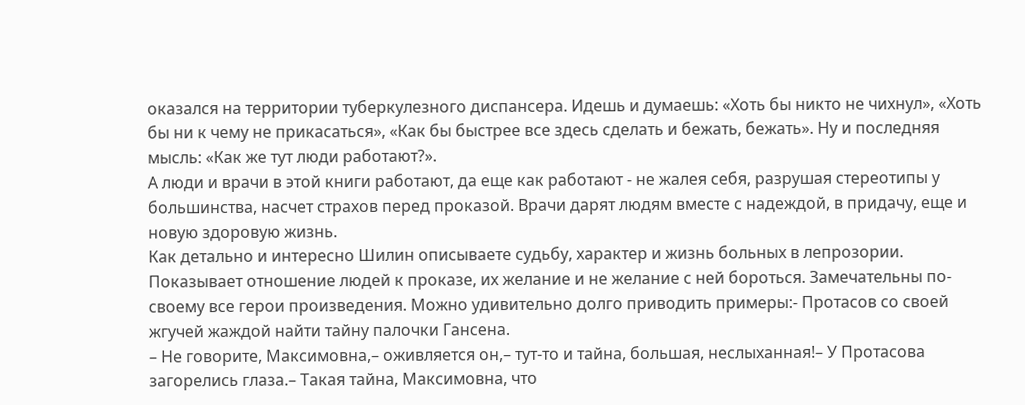оказался на территории туберкулезного диспансера. Идешь и думаешь: «Хоть бы никто не чихнул», «Хоть бы ни к чему не прикасаться», «Как бы быстрее все здесь сделать и бежать, бежать». Ну и последняя мысль: «Как же тут люди работают?».
А люди и врачи в этой книги работают, да еще как работают - не жалея себя, разрушая стереотипы у большинства, насчет страхов перед проказой. Врачи дарят людям вместе с надеждой, в придачу, еще и новую здоровую жизнь.
Как детально и интересно Шилин описываете судьбу, характер и жизнь больных в лепрозории. Показывает отношение людей к проказе, их желание и не желание с ней бороться. Замечательны по-своему все герои произведения. Можно удивительно долго приводить примеры:- Протасов со своей жгучей жаждой найти тайну палочки Гансена.
– Не говорите, Максимовна,– оживляется он,– тут-то и тайна, большая, неслыханная!– У Протасова загорелись глаза.– Такая тайна, Максимовна, что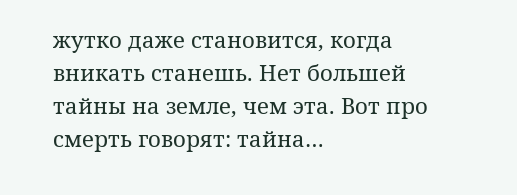жутко даже становится, когда вникать станешь. Нет большей тайны на земле, чем эта. Вот про смерть говорят: тайна…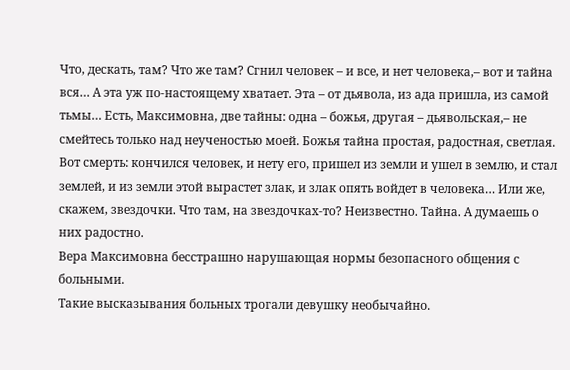Что, дескать, там? Что же там? Сгнил человек – и все, и нет человека,– вот и тайна вся… А эта уж по-настоящему хватает. Эта – от дьявола, из ада пришла, из самой тьмы… Есть, Максимовна, две тайны: одна – божья, другая – дьявольская,– не смейтесь только над неученостью моей. Божья тайна простая, радостная, светлая. Вот смерть: кончился человек, и нету его, пришел из земли и ушел в землю, и стал землей, и из земли этой вырастет злак, и злак опять войдет в человека… Или же, скажем, звездочки. Что там, на звездочках-то? Неизвестно. Тайна. А думаешь о них радостно.
Вера Максимовна бесстрашно нарушающая нормы безопасного общения с больными.
Такие высказывания больных трогали девушку необычайно.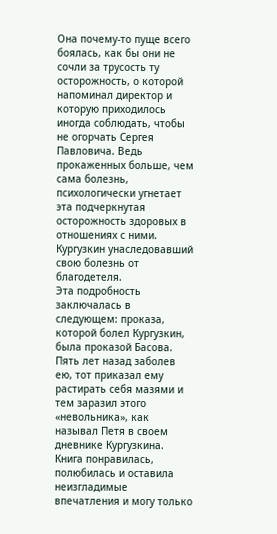Она почему-то пуще всего боялась, как бы они не сочли за трусость ту осторожность, о которой напоминал директор и которую приходилось иногда соблюдать, чтобы не огорчать Сергея Павловича. Ведь прокаженных больше, чем сама болезнь, психологически угнетает эта подчеркнутая осторожность здоровых в отношениях с ними.
Кургузкин унаследовавший свою болезнь от благодетеля.
Эта подробность заключалась в следующем: проказа, которой болел Кургузкин, была проказой Басова. Пять лет назад заболев ею, тот приказал ему растирать себя мазями и тем заразил этого «невольника», как называл Петя в своем дневнике Кургузкина.
Книга понравилась, полюбилась и оставила неизгладимые впечатления и могу только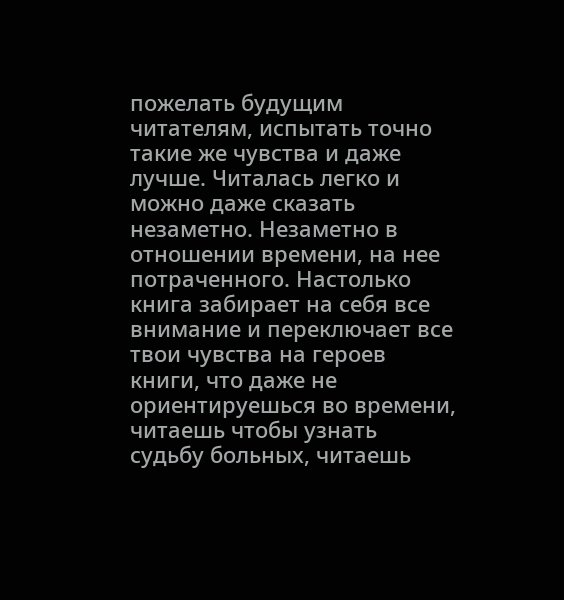пожелать будущим читателям, испытать точно такие же чувства и даже лучше. Читалась легко и можно даже сказать незаметно. Незаметно в отношении времени, на нее потраченного. Настолько книга забирает на себя все внимание и переключает все твои чувства на героев книги, что даже не ориентируешься во времени, читаешь чтобы узнать судьбу больных, читаешь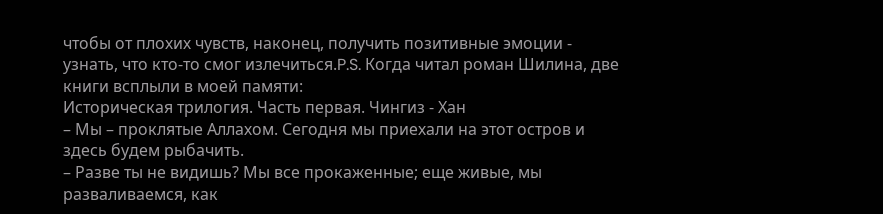чтобы от плохих чувств, наконец, получить позитивные эмоции - узнать, что кто-то смог излечиться.P.S. Когда читал роман Шилина, две книги всплыли в моей памяти:
Историческая трилогия. Часть первая. Чингиз - Хан
– Мы – проклятые Аллахом. Сегодня мы приехали на этот остров и здесь будем рыбачить.
– Разве ты не видишь? Мы все прокаженные; еще живые, мы разваливаемся, как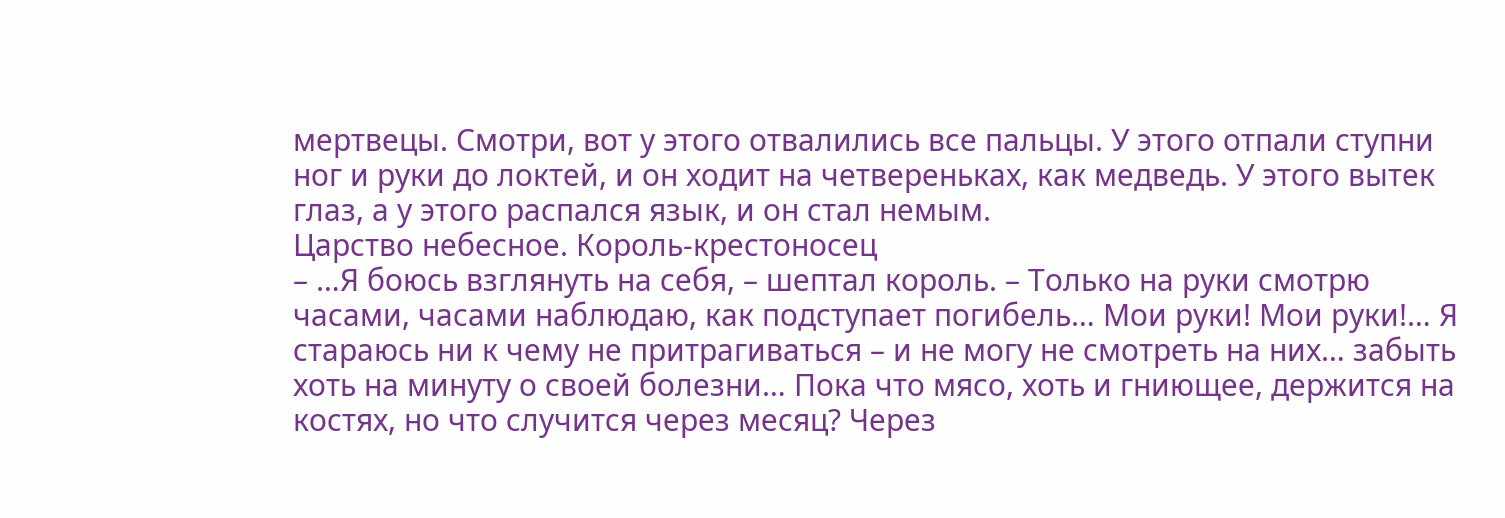мертвецы. Смотри, вот у этого отвалились все пальцы. У этого отпали ступни ног и руки до локтей, и он ходит на четвереньках, как медведь. У этого вытек глаз, а у этого распался язык, и он стал немым.
Царство небесное. Король-крестоносец
– …Я боюсь взглянуть на себя, – шептал король. – Только на руки смотрю часами, часами наблюдаю, как подступает погибель… Мои руки! Мои руки!… Я стараюсь ни к чему не притрагиваться – и не могу не смотреть на них… забыть хоть на минуту о своей болезни… Пока что мясо, хоть и гниющее, держится на костях, но что случится через месяц? Через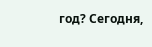год? Сегодня,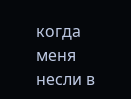когда меня несли в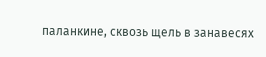паланкине, сквозь щель в занавесях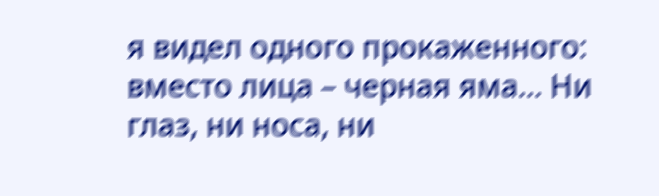я видел одного прокаженного: вместо лица – черная яма… Ни глаз, ни носа, ни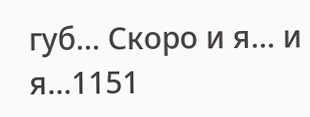губ… Скоро и я… и я…1151